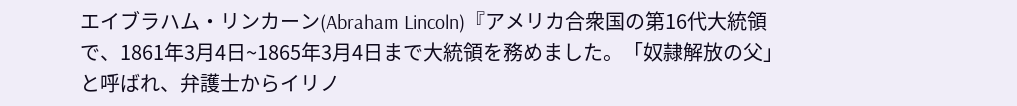エイブラハム・リンカーン(Abraham Lincoln)『アメリカ合衆国の第16代大統領で、1861年3月4日~1865年3月4日まで大統領を務めました。「奴隷解放の父」と呼ばれ、弁護士からイリノ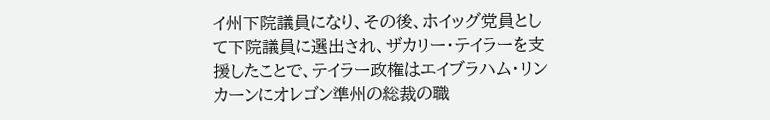イ州下院議員になり、その後、ホイッグ党員として下院議員に選出され、ザカリー・テイラーを支援したことで、テイラー政権はエイブラハム・リンカーンにオレゴン準州の総裁の職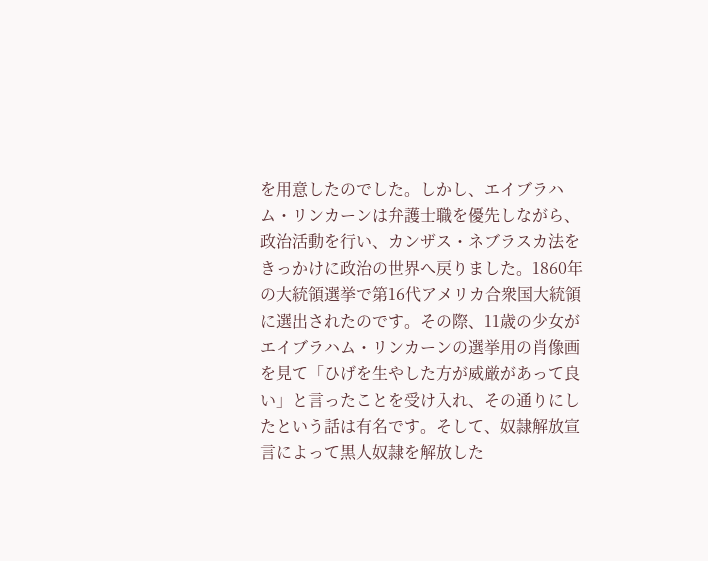を用意したのでした。しかし、エイブラハム・リンカーンは弁護士職を優先しながら、政治活動を行い、カンザス・ネブラスカ法をきっかけに政治の世界へ戻りました。1860年の大統領選挙で第16代アメリカ合衆国大統領に選出されたのです。その際、11歳の少女がエイブラハム・リンカーンの選挙用の肖像画を見て「ひげを生やした方が威厳があって良い」と言ったことを受け入れ、その通りにしたという話は有名です。そして、奴隷解放宣言によって黒人奴隷を解放した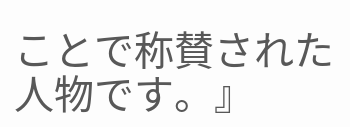ことで称賛された人物です。』